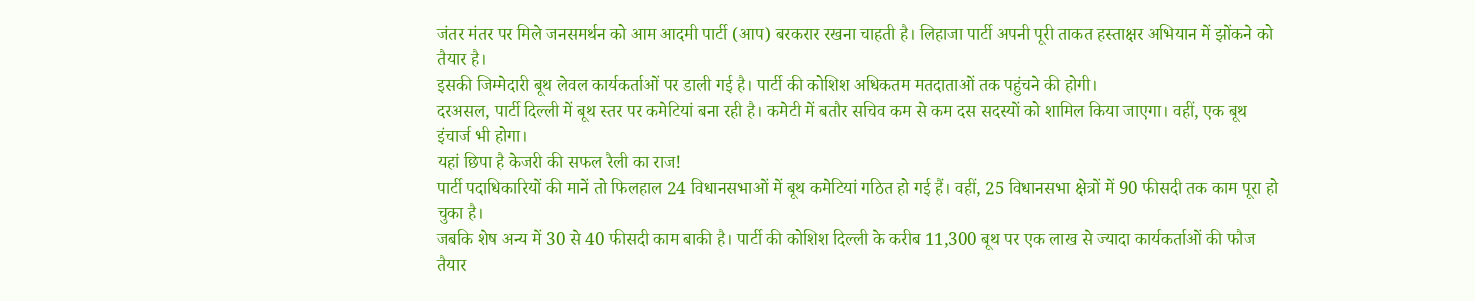जंतर मंतर पर मिले जनसमर्थन को आम आदमी पार्टी (आप) बरकरार रखना चाहती है। लिहाजा पार्टी अपनी पूरी ताकत हस्ताक्षर अभियान में झोंकने को तैयार है।
इसकी जिम्मेदारी बूथ लेवल कार्यकर्ताओं पर डाली गई है। पार्टी की कोशिश अधिकतम मतदाताओं तक पहुंचने की होगी।
दरअसल, पार्टी दिल्ली में बूथ स्तर पर कमेटियां बना रही है। कमेटी में बतौर सचिव कम से कम दस सदस्यों को शामिल किया जाएगा। वहीं, एक बूथ इंचार्ज भी होगा।
यहां छिपा है केजरी की सफल रैली का राज!
पार्टी पदाधिकारियों की मानें तो फिलहाल 24 विधानसभाओं में बूथ कमेटियां गठित हो गई हैं। वहीं, 25 विधानसभा क्षेत्रों में 90 फीसदी तक काम पूरा हो चुका है।
जबकि शेष अन्य में 30 से 40 फीसदी काम बाकी है। पार्टी की कोशिश दिल्ली के करीब 11,300 बूथ पर एक लाख से ज्यादा कार्यकर्ताओं की फौज तैयार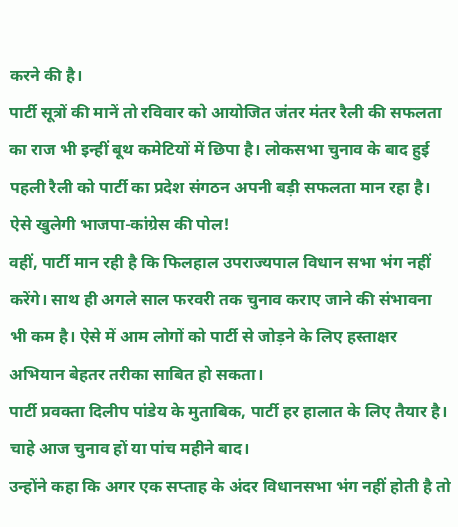करने की है।
पार्टी सूत्रों की मानें तो रविवार को आयोजित जंतर मंतर रैली की सफलता का राज भी इन्हीं बूथ कमेटियों में छिपा है। लोकसभा चुनाव के बाद हुई पहली रैली को पार्टी का प्रदेश संगठन अपनी बड़ी सफलता मान रहा है।
ऐसे खुलेगी भाजपा-कांग्रेस की पोल!
वहीं, पार्टी मान रही है कि फिलहाल उपराज्यपाल विधान सभा भंग नहीं करेंगे। साथ ही अगले साल फरवरी तक चुनाव कराए जाने की संभावना भी कम है। ऐसे में आम लोगों को पार्टी से जोड़ने के लिए हस्ताक्षर अभियान बेहतर तरीका साबित हो सकता।
पार्टी प्रवक्ता दिलीप पांडेय के मुताबिक, पार्टी हर हालात के लिए तैयार है। चाहे आज चुनाव हों या पांच महीने बाद।
उन्होंने कहा कि अगर एक सप्ताह के अंदर विधानसभा भंग नहीं होती है तो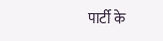पार्टी के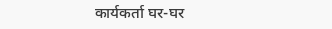कार्यकर्ता घर-घर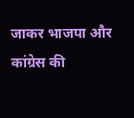जाकर भाजपा और कांग्रेस की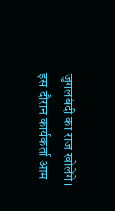जुगलबंदी का राज खोलेंगे। इस दौरान कार्यकर्ता आम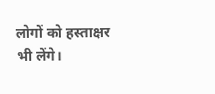लोगों को हस्ताक्षर भी लेंगे।